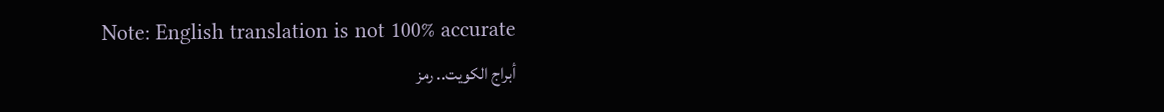Note: English translation is not 100% accurate
أبراج الكويت.. رمز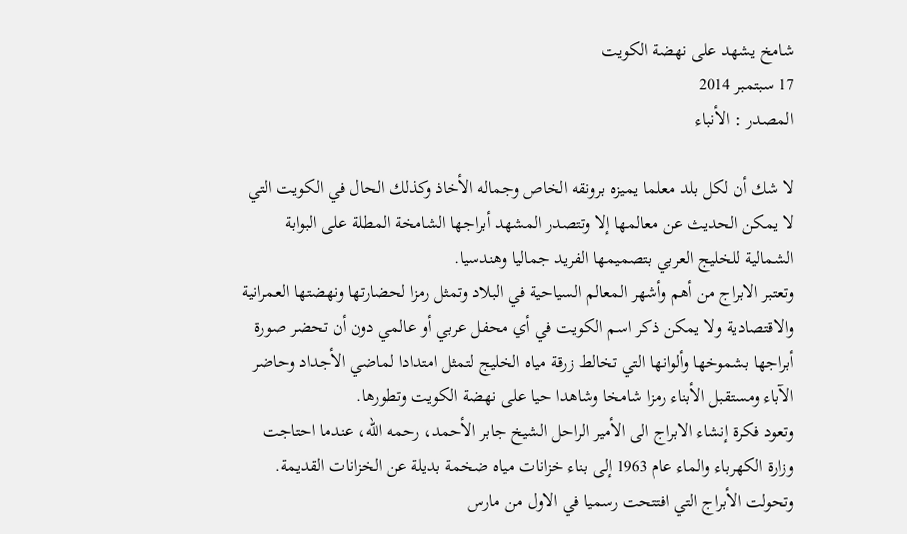شامخ يشهد على نهضة الكويت
17 سبتمبر 2014
المصدر : الأنباء

لا شك أن لكل بلد معلما يميزه برونقه الخاص وجماله الأخاذ وكذلك الحال في الكويت التي لا يمكن الحديث عن معالمها إلا وتتصدر المشهد أبراجها الشامخة المطلة على البوابة الشمالية للخليج العربي بتصميمها الفريد جماليا وهندسيا.
وتعتبر الابراج من أهم وأشهر المعالم السياحية في البلاد وتمثل رمزا لحضارتها ونهضتها العمرانية والاقتصادية ولا يمكن ذكر اسم الكويت في أي محفل عربي أو عالمي دون أن تحضر صورة أبراجها بشموخها وألوانها التي تخالط زرقة مياه الخليج لتمثل امتدادا لماضي الأجداد وحاضر الآباء ومستقبل الأبناء رمزا شامخا وشاهدا حيا على نهضة الكويت وتطورها.
وتعود فكرة إنشاء الابراج الى الأمير الراحل الشيخ جابر الأحمد، رحمه الله، عندما احتاجت وزارة الكهرباء والماء عام 1963 إلى بناء خزانات مياه ضخمة بديلة عن الخزانات القديمة.
وتحولت الأبراج التي افتتحت رسميا في الاول من مارس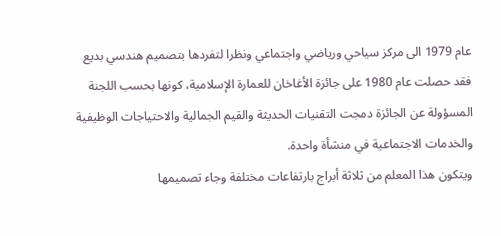عام 1979 الى مركز سياحي ورياضي واجتماعي ونظرا لتفردها بتصميم هندسي بديع فقد حصلت عام 1980 على جائزة الأغاخان للعمارة الإسلامية، كونها بحسب اللجنة المسؤولة عن الجائزة دمجت التقنيات الحديثة والقيم الجمالية والاحتياجات الوظيفية والخدمات الاجتماعية في منشأة واحدة.
ويتكون هذا المعلم من ثلاثة أبراج بارتفاعات مختلفة وجاء تصميمها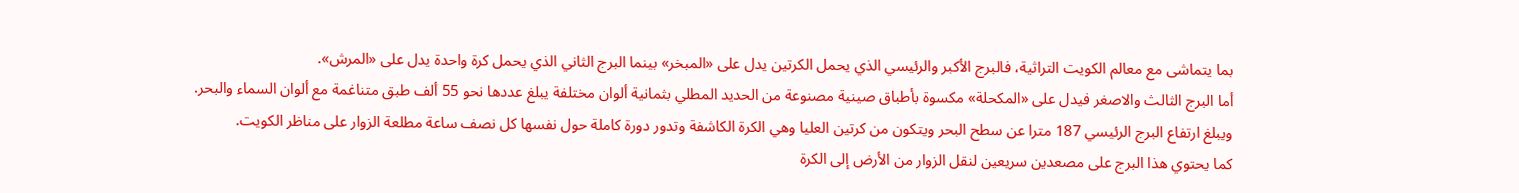بما يتماشى مع معالم الكويت التراثية، فالبرج الأكبر والرئيسي الذي يحمل الكرتين يدل على «المبخر» بينما البرج الثاني الذي يحمل كرة واحدة يدل على «المرش».
أما البرج الثالث والاصغر فيدل على «المكحلة» مكسوة بأطباق صينية مصنوعة من الحديد المطلي بثمانية ألوان مختلفة يبلغ عددها نحو 55 ألف طبق متناغمة مع ألوان السماء والبحر.
ويبلغ ارتفاع البرج الرئيسي 187 مترا عن سطح البحر ويتكون من كرتين العليا وهي الكرة الكاشفة وتدور دورة كاملة حول نفسها كل نصف ساعة مطلعة الزوار على مناظر الكويت.
كما يحتوي هذا البرج على مصعدين سريعين لنقل الزوار من الأرض إلى الكرة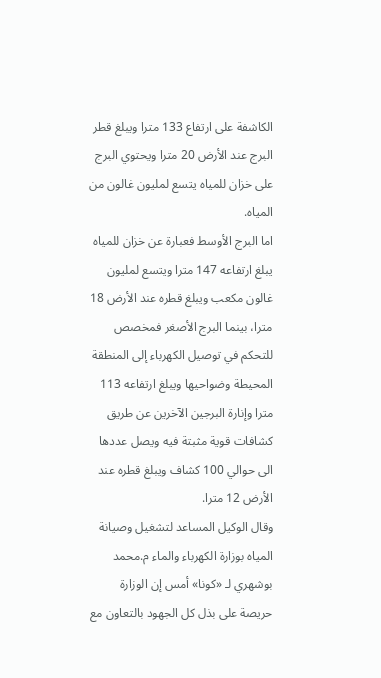الكاشفة على ارتفاع 133 مترا ويبلغ قطر البرج عند الأرض 20 مترا ويحتوي البرج على خزان للمياه يتسع لمليون غالون من المياه.
اما البرج الأوسط فعبارة عن خزان للمياه يبلغ ارتفاعه 147 مترا ويتسع لمليون غالون مكعب ويبلغ قطره عند الأرض 18 مترا، بينما البرج الأصغر فمخصص للتحكم في توصيل الكهرباء إلى المنطقة المحيطة وضواحيها ويبلغ ارتفاعه 113 مترا وإنارة البرجين الآخرين عن طريق كشافات قوية مثبتة فيه ويصل عددها الى حوالي 100 كشاف ويبلغ قطره عند الأرض 12 مترا.
وقال الوكيل المساعد لتشغيل وصيانة المياه بوزارة الكهرباء والماء م.محمد بوشهري لـ «كونا» أمس إن الوزارة حريصة على بذل كل الجهود بالتعاون مع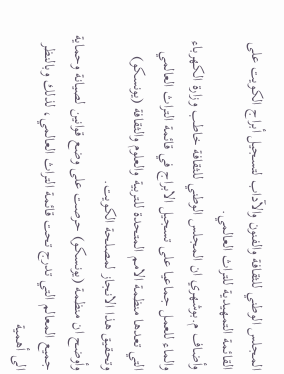المجلس الوطني للثقافة والفنون والآداب لتسجيل أبراج الكويت على القائمة التمهيدية للتراث العالمي.
وأضاف م.بوشهري ان المجلس الوطني للثقافة خاطب وزارة الكهرباء والماء للعمل جماعيا على تسجيل الابراج في قائمة التراث العالمي التي تعدها منظمة الامم المتحدة للتربية والعلوم والثقافة (يونسكو) وتحقيق هذا الانجاز لمصلحة الكويت.
وأوضح ان منظمة (يونسكو) حرصت على وضع قوانين لصيانة وحماية جميع المعالم التي تدرج تحت قائمة التراث العالمي، لذلك وبالنظر الى أهمية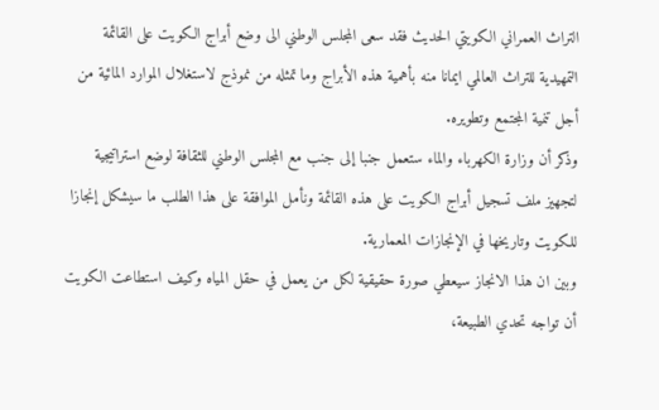التراث العمراني الكويتي الحديث فقد سعى المجلس الوطني الى وضع أبراج الكويت على القائمة التمهيدية للتراث العالمي ايمانا منه بأهمية هذه الأبراج وما تمثله من نموذج لاستغلال الموارد المائية من أجل تنمية المجتمع وتطويره.
وذكر أن وزارة الكهرباء والماء ستعمل جنبا إلى جنب مع المجلس الوطني للثقافة لوضع استراتيجية لتجهيز ملف تسجيل أبراج الكويت على هذه القائمة ونأمل الموافقة على هذا الطلب ما سيشكل إنجازا للكويت وتاريخها في الإنجازات المعمارية.
وبين ان هذا الانجاز سيعطي صورة حقيقية لكل من يعمل في حقل المياه وكيف استطاعت الكويت أن تواجه تحدي الطبيعة،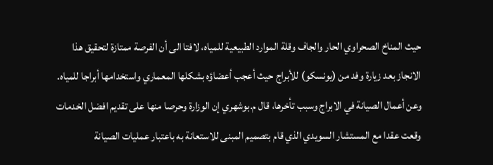حيث المناخ الصحراوي الحار والجاف وقلة الموارد الطبيعية للمياه، لافتا الى أن الفرصة ممتازة لتحقيق هذا الانجاز بعد زيارة وفد من (يونسكو) للأبراج حيث أعجب أعضاؤه بشكلها المعماري واستخدامها أبراجا للمياه.
وعن أعمال الصيانة في الابراج وسبب تأخرها، قال م.بوشهري إن الوزارة وحرصا منها على تقديم افضل الخدمات وقعت عقدا مع المستشار السويدي الذي قام بتصميم المبنى للاستعانة به باعتبار عمليات الصيانة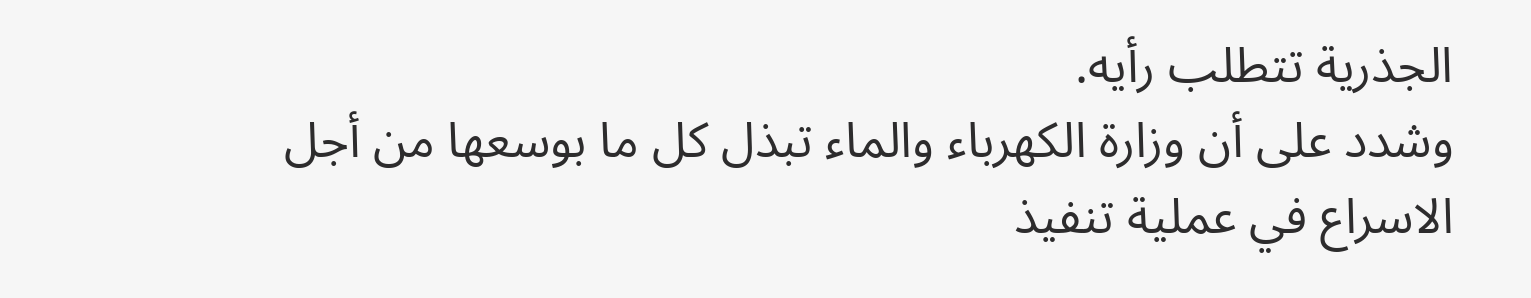الجذرية تتطلب رأيه.
وشدد على أن وزارة الكهرباء والماء تبذل كل ما بوسعها من أجل الاسراع في عملية تنفيذ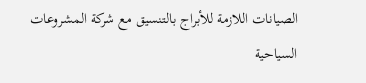الصيانات اللازمة للأبراج بالتنسيق مع شركة المشروعات السياحية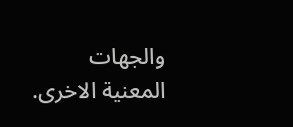والجهات المعنية الاخرى.